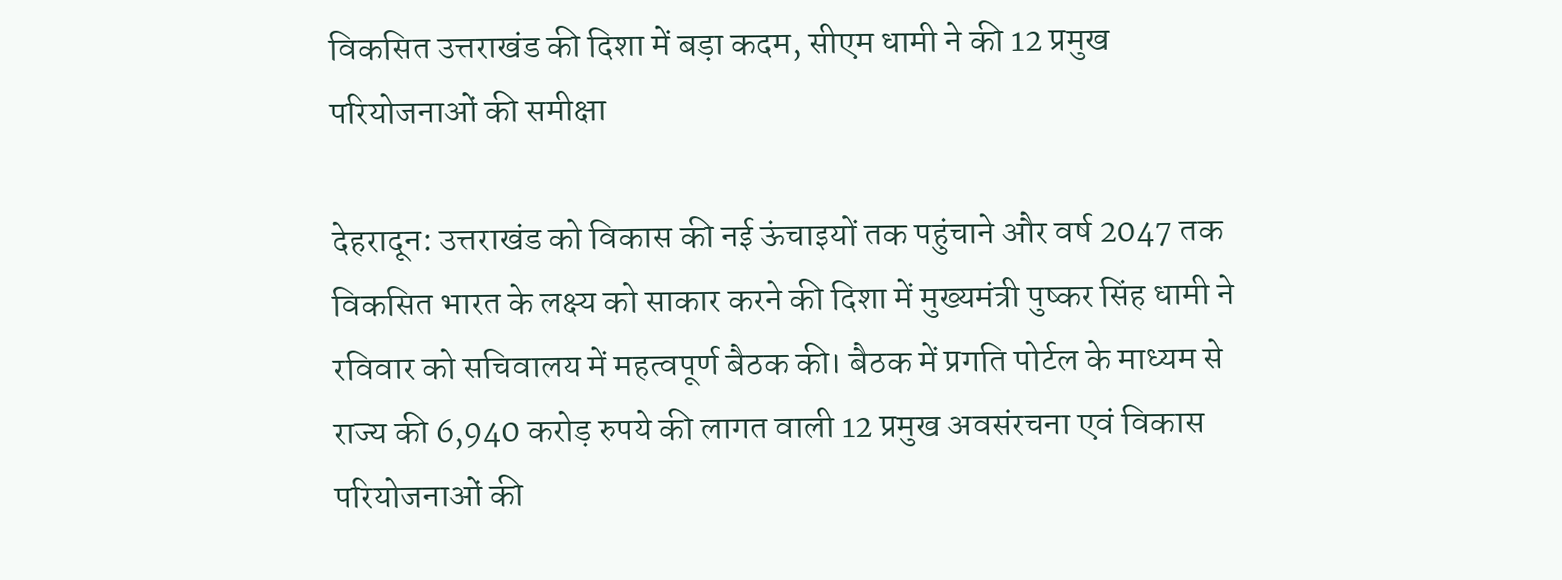विकसित उत्तराखंड की दिशा में बड़ा कदम, सीएम धामी ने की 12 प्रमुख परियोजनाओं की समीक्षा

देहरादून: उत्तराखंड को विकास की नई ऊंचाइयों तक पहुंचाने और वर्ष 2047 तक विकसित भारत के लक्ष्य को साकार करने की दिशा में मुख्यमंत्री पुष्कर सिंह धामी ने रविवार को सचिवालय में महत्वपूर्ण बैठक की। बैठक में प्रगति पोर्टल के माध्यम से राज्य की 6,940 करोड़ रुपये की लागत वाली 12 प्रमुख अवसंरचना एवं विकास परियोजनाओं की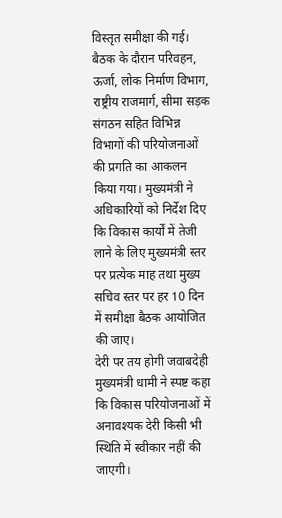विस्तृत समीक्षा की गई।
बैठक के दौरान परिवहन, ऊर्जा, लोक निर्माण विभाग, राष्ट्रीय राजमार्ग, सीमा सड़क संगठन सहित विभिन्न विभागों की परियोजनाओं की प्रगति का आकलन किया गया। मुख्यमंत्री ने अधिकारियों को निर्देश दिए कि विकास कार्यों में तेजी लाने के लिए मुख्यमंत्री स्तर पर प्रत्येक माह तथा मुख्य सचिव स्तर पर हर 10 दिन में समीक्षा बैठक आयोजित की जाए।
देरी पर तय होगी जवाबदेही
मुख्यमंत्री धामी ने स्पष्ट कहा कि विकास परियोजनाओं में अनावश्यक देरी किसी भी स्थिति में स्वीकार नहीं की जाएगी।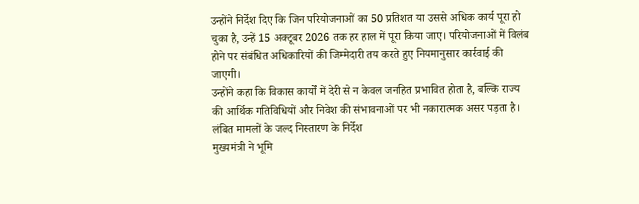उन्होंने निर्देश दिए कि जिन परियोजनाओं का 50 प्रतिशत या उससे अधिक कार्य पूरा हो चुका है, उन्हें 15 अक्टूबर 2026 तक हर हाल में पूरा किया जाए। परियोजनाओं में विलंब होने पर संबंधित अधिकारियों की जिम्मेदारी तय करते हुए नियमानुसार कार्रवाई की जाएगी।
उन्होंने कहा कि विकास कार्यों में देरी से न केवल जनहित प्रभावित होता है, बल्कि राज्य की आर्थिक गतिविधियों और निवेश की संभावनाओं पर भी नकारात्मक असर पड़ता है।
लंबित मामलों के जल्द निस्तारण के निर्देश
मुख्यमंत्री ने भूमि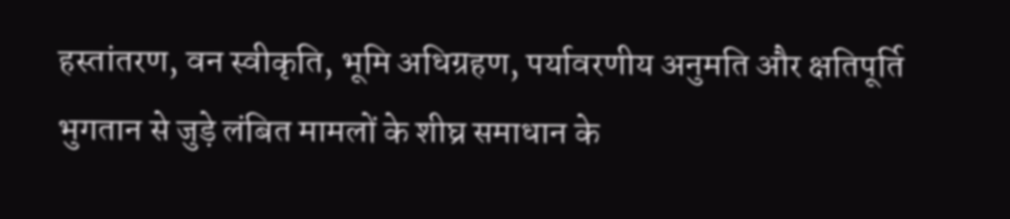हस्तांतरण, वन स्वीकृति, भूमि अधिग्रहण, पर्यावरणीय अनुमति और क्षतिपूर्ति भुगतान से जुड़े लंबित मामलों के शीघ्र समाधान के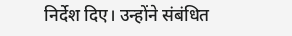निर्देश दिए। उन्होंने संबंधित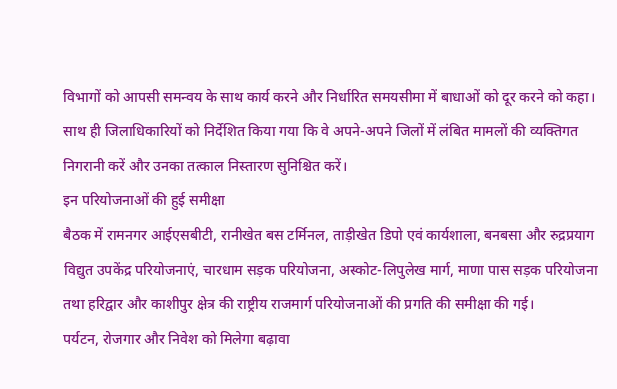विभागों को आपसी समन्वय के साथ कार्य करने और निर्धारित समयसीमा में बाधाओं को दूर करने को कहा।
साथ ही जिलाधिकारियों को निर्देशित किया गया कि वे अपने-अपने जिलों में लंबित मामलों की व्यक्तिगत निगरानी करें और उनका तत्काल निस्तारण सुनिश्चित करें।
इन परियोजनाओं की हुई समीक्षा
बैठक में रामनगर आईएसबीटी, रानीखेत बस टर्मिनल, ताड़ीखेत डिपो एवं कार्यशाला, बनबसा और रुद्रप्रयाग विद्युत उपकेंद्र परियोजनाएं, चारधाम सड़क परियोजना, अस्कोट-लिपुलेख मार्ग, माणा पास सड़क परियोजना तथा हरिद्वार और काशीपुर क्षेत्र की राष्ट्रीय राजमार्ग परियोजनाओं की प्रगति की समीक्षा की गई।
पर्यटन, रोजगार और निवेश को मिलेगा बढ़ावा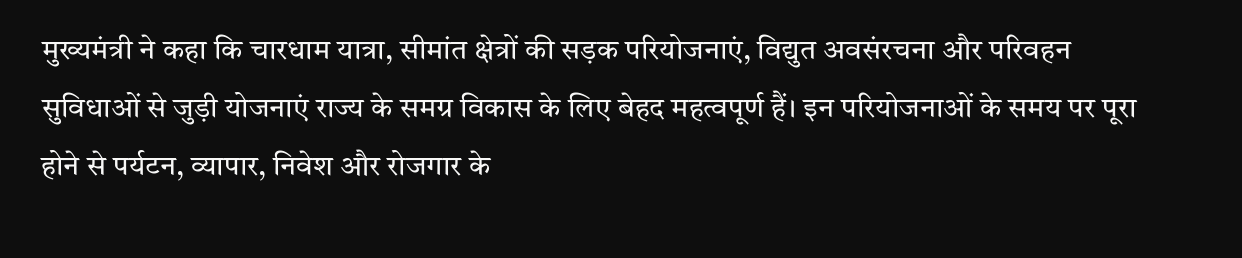मुख्यमंत्री ने कहा कि चारधाम यात्रा, सीमांत क्षेत्रों की सड़क परियोजनाएं, विद्युत अवसंरचना और परिवहन सुविधाओं से जुड़ी योजनाएं राज्य के समग्र विकास के लिए बेहद महत्वपूर्ण हैं। इन परियोजनाओं के समय पर पूरा होने से पर्यटन, व्यापार, निवेश और रोजगार के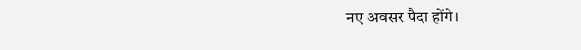नए अवसर पैदा होंगे।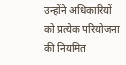उन्होंने अधिकारियों को प्रत्येक परियोजना की नियमित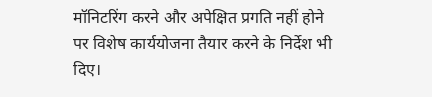मॉनिटरिंग करने और अपेक्षित प्रगति नहीं होने पर विशेष कार्ययोजना तैयार करने के निर्देश भी दिए।